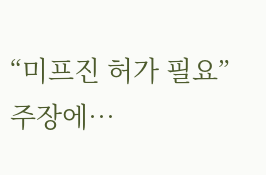“미프진 허가 필요” 주장에…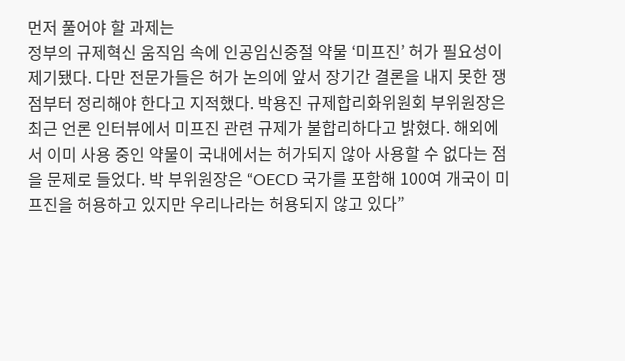먼저 풀어야 할 과제는
정부의 규제혁신 움직임 속에 인공임신중절 약물 ‘미프진’ 허가 필요성이 제기됐다. 다만 전문가들은 허가 논의에 앞서 장기간 결론을 내지 못한 쟁점부터 정리해야 한다고 지적했다. 박용진 규제합리화위원회 부위원장은 최근 언론 인터뷰에서 미프진 관련 규제가 불합리하다고 밝혔다. 해외에서 이미 사용 중인 약물이 국내에서는 허가되지 않아 사용할 수 없다는 점을 문제로 들었다. 박 부위원장은 “OECD 국가를 포함해 100여 개국이 미프진을 허용하고 있지만 우리나라는 허용되지 않고 있다”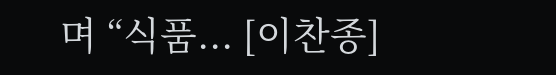며 “식품... [이찬종]